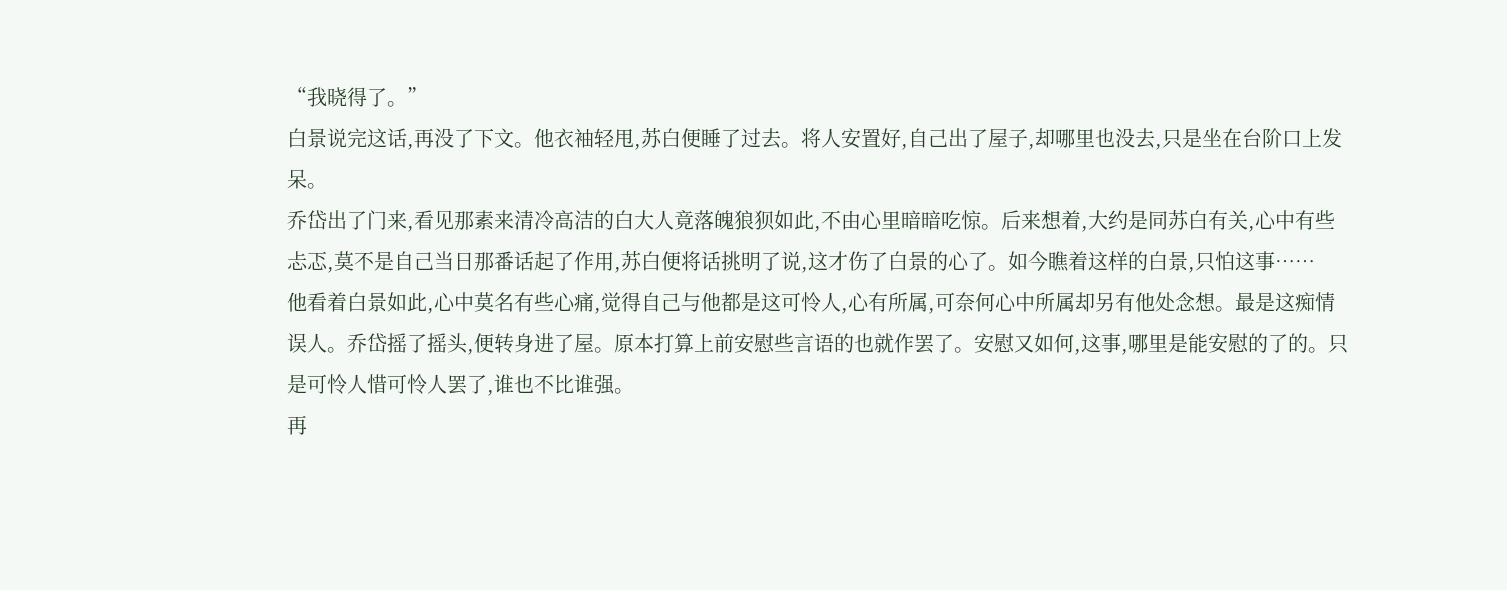“我晓得了。”
白景说完这话,再没了下文。他衣袖轻甩,苏白便睡了过去。将人安置好,自己出了屋子,却哪里也没去,只是坐在台阶口上发呆。
乔岱出了门来,看见那素来清冷高洁的白大人竟落魄狼狈如此,不由心里暗暗吃惊。后来想着,大约是同苏白有关,心中有些忐忑,莫不是自己当日那番话起了作用,苏白便将话挑明了说,这才伤了白景的心了。如今瞧着这样的白景,只怕这事……
他看着白景如此,心中莫名有些心痛,觉得自己与他都是这可怜人,心有所属,可奈何心中所属却另有他处念想。最是这痴情误人。乔岱摇了摇头,便转身进了屋。原本打算上前安慰些言语的也就作罢了。安慰又如何,这事,哪里是能安慰的了的。只是可怜人惜可怜人罢了,谁也不比谁强。
再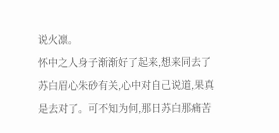说火凛。
怀中之人身子渐渐好了起来,想来同去了苏白眉心朱砂有关,心中对自己说道,果真是去对了。可不知为何,那日苏白那痛苦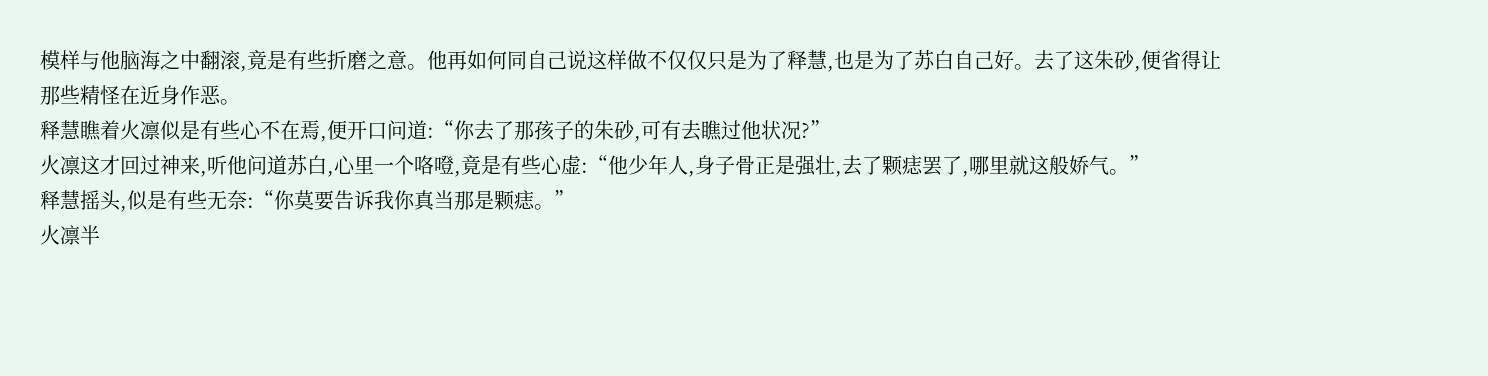模样与他脑海之中翻滚,竟是有些折磨之意。他再如何同自己说这样做不仅仅只是为了释慧,也是为了苏白自己好。去了这朱砂,便省得让那些精怪在近身作恶。
释慧瞧着火凛似是有些心不在焉,便开口问道:“你去了那孩子的朱砂,可有去瞧过他状况?”
火凛这才回过神来,听他问道苏白,心里一个咯噔,竟是有些心虚:“他少年人,身子骨正是强壮,去了颗痣罢了,哪里就这般娇气。”
释慧摇头,似是有些无奈:“你莫要告诉我你真当那是颗痣。”
火凛半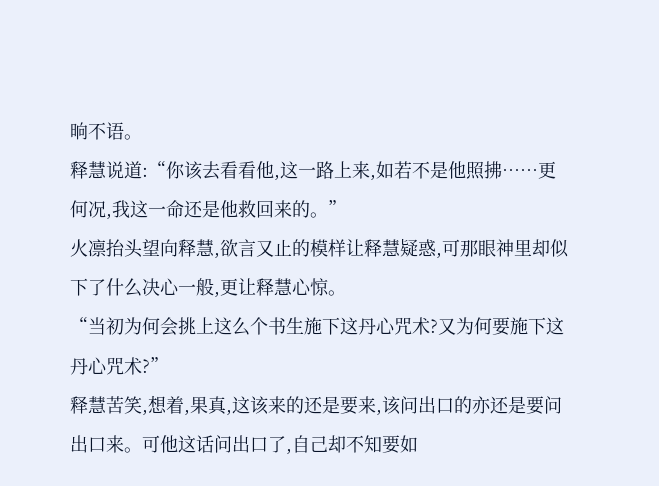晌不语。
释慧说道:“你该去看看他,这一路上来,如若不是他照拂……更何况,我这一命还是他救回来的。”
火凛抬头望向释慧,欲言又止的模样让释慧疑惑,可那眼神里却似下了什么决心一般,更让释慧心惊。
“当初为何会挑上这么个书生施下这丹心咒术?又为何要施下这丹心咒术?”
释慧苦笑,想着,果真,这该来的还是要来,该问出口的亦还是要问出口来。可他这话问出口了,自己却不知要如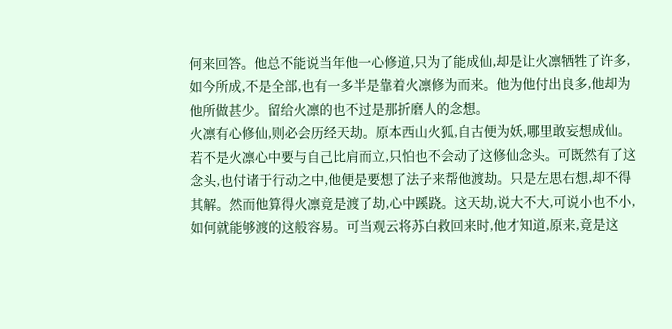何来回答。他总不能说当年他一心修道,只为了能成仙,却是让火凛牺牲了许多,如今所成,不是全部,也有一多半是靠着火凛修为而来。他为他付出良多,他却为他所做甚少。留给火凛的也不过是那折磨人的念想。
火凛有心修仙,则必会历经天劫。原本西山火狐,自古便为妖,哪里敢妄想成仙。若不是火凛心中要与自己比肩而立,只怕也不会动了这修仙念头。可既然有了这念头,也付诸于行动之中,他便是要想了法子来帮他渡劫。只是左思右想,却不得其解。然而他算得火凛竟是渡了劫,心中蹊跷。这天劫,说大不大,可说小也不小,如何就能够渡的这般容易。可当观云将苏白救回来时,他才知道,原来,竟是这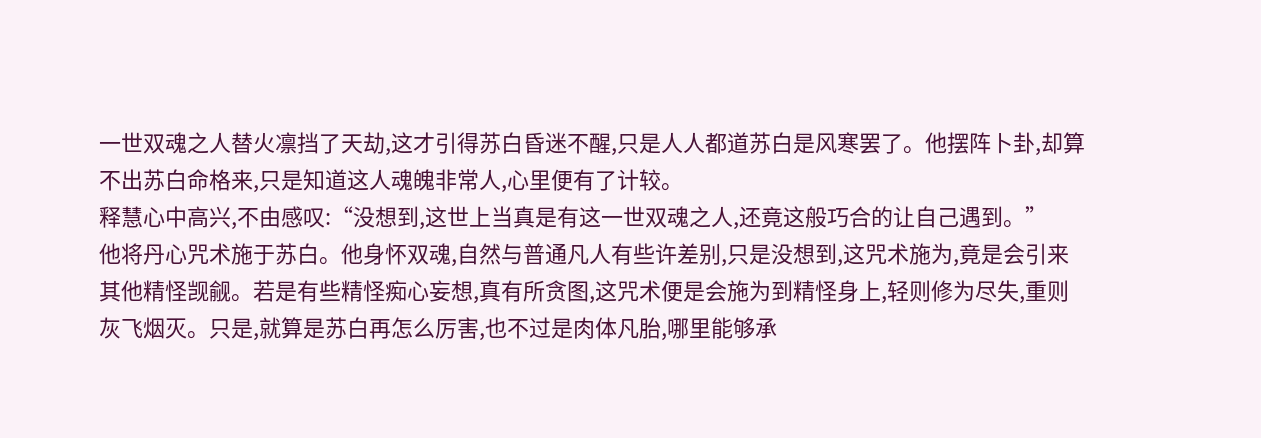一世双魂之人替火凛挡了天劫,这才引得苏白昏迷不醒,只是人人都道苏白是风寒罢了。他摆阵卜卦,却算不出苏白命格来,只是知道这人魂魄非常人,心里便有了计较。
释慧心中高兴,不由感叹:“没想到,这世上当真是有这一世双魂之人,还竟这般巧合的让自己遇到。”
他将丹心咒术施于苏白。他身怀双魂,自然与普通凡人有些许差别,只是没想到,这咒术施为,竟是会引来其他精怪觊觎。若是有些精怪痴心妄想,真有所贪图,这咒术便是会施为到精怪身上,轻则修为尽失,重则灰飞烟灭。只是,就算是苏白再怎么厉害,也不过是肉体凡胎,哪里能够承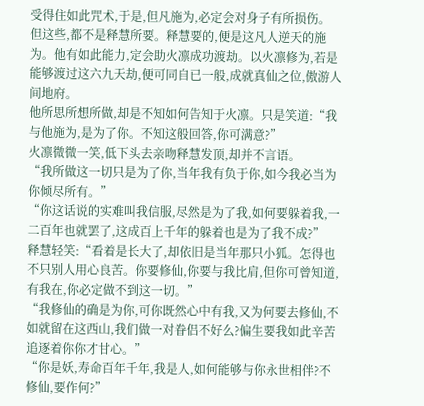受得住如此咒术,于是,但凡施为,必定会对身子有所损伤。
但这些,都不是释慧所要。释慧要的,便是这凡人逆天的施为。他有如此能力,定会助火凛成功渡劫。以火凛修为,若是能够渡过这六九天劫,便可同自已一般,成就真仙之位,傲游人间地府。
他所思所想所做,却是不知如何告知于火凛。只是笑道:“我与他施为,是为了你。不知这般回答,你可满意?”
火凛微微一笑,低下头去亲吻释慧发顶,却并不言语。
“我所做这一切只是为了你,当年我有负于你,如今我必当为你倾尽所有。”
“你这话说的实难叫我信服,尽然是为了我,如何要躲着我,一二百年也就罢了,这成百上千年的躲着也是为了我不成?”
释慧轻笑:“看着是长大了,却依旧是当年那只小狐。怎得也不只别人用心良苦。你要修仙,你要与我比肩,但你可曾知道,有我在,你必定做不到这一切。”
“我修仙的确是为你,可你既然心中有我,又为何要去修仙,不如就留在这西山,我们做一对眷侣不好么?偏生要我如此辛苦追逐着你你才甘心。”
“你是妖,寿命百年千年,我是人,如何能够与你永世相伴?不修仙,要作何?”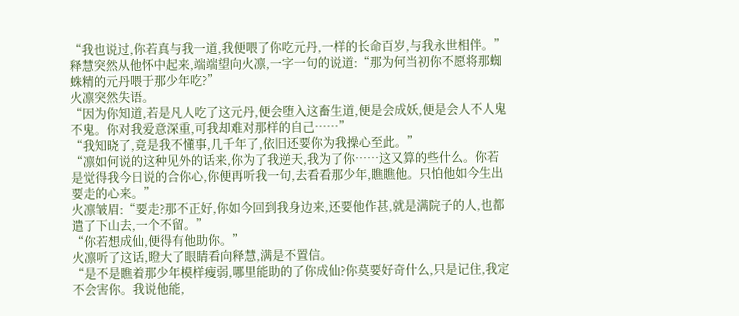“我也说过,你若真与我一道,我便喂了你吃元丹,一样的长命百岁,与我永世相伴。”
释慧突然从他怀中起来,端端望向火凛,一字一句的说道:“那为何当初你不愿将那蜘蛛精的元丹喂于那少年吃?”
火凛突然失语。
“因为你知道,若是凡人吃了这元丹,便会堕入这畜生道,便是会成妖,便是会人不人鬼不鬼。你对我爱意深重,可我却难对那样的自己……”
“我知晓了,竟是我不懂事,几千年了,依旧还要你为我操心至此。”
“凛如何说的这种见外的话来,你为了我逆天,我为了你……这又算的些什么。你若是觉得我今日说的合你心,你便再听我一句,去看看那少年,瞧瞧他。只怕他如今生出要走的心来。”
火凛皱眉:“要走?那不正好,你如今回到我身边来,还要他作甚,就是满院子的人,也都遣了下山去,一个不留。”
“你若想成仙,便得有他助你。”
火凛听了这话,瞪大了眼睛看向释慧,满是不置信。
“是不是瞧着那少年模样瘦弱,哪里能助的了你成仙?你莫要好奇什么,只是记住,我定不会害你。我说他能,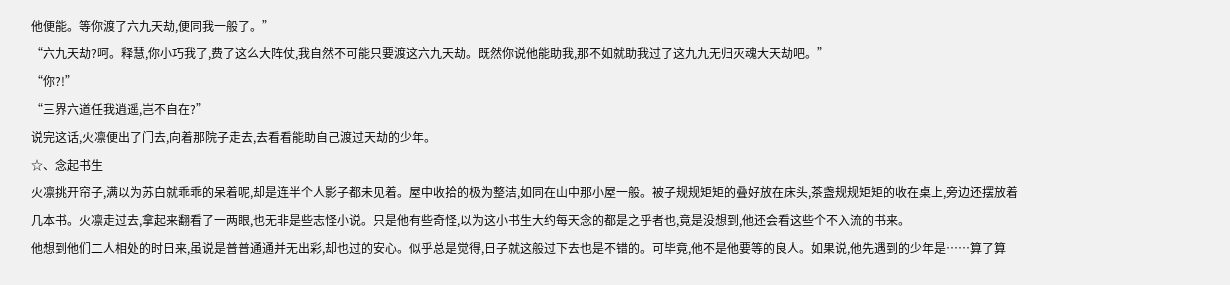他便能。等你渡了六九天劫,便同我一般了。”
“六九天劫?呵。释慧,你小巧我了,费了这么大阵仗,我自然不可能只要渡这六九天劫。既然你说他能助我,那不如就助我过了这九九无归灭魂大天劫吧。”
“你?!”
“三界六道任我逍遥,岂不自在?”
说完这话,火凛便出了门去,向着那院子走去,去看看能助自己渡过天劫的少年。
☆、念起书生
火凛挑开帘子,满以为苏白就乖乖的呆着呢,却是连半个人影子都未见着。屋中收拾的极为整洁,如同在山中那小屋一般。被子规规矩矩的叠好放在床头,茶盏规规矩矩的收在桌上,旁边还摆放着几本书。火凛走过去,拿起来翻看了一两眼,也无非是些志怪小说。只是他有些奇怪,以为这小书生大约每天念的都是之乎者也,竟是没想到,他还会看这些个不入流的书来。
他想到他们二人相处的时日来,虽说是普普通通并无出彩,却也过的安心。似乎总是觉得,日子就这般过下去也是不错的。可毕竟,他不是他要等的良人。如果说,他先遇到的少年是……算了算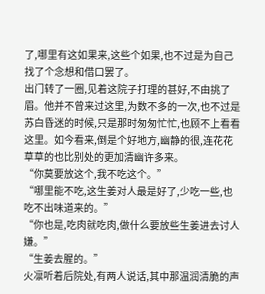了,哪里有这如果来,这些个如果,也不过是为自己找了个念想和借口罢了。
出门转了一圈,见着这院子打理的甚好,不由挑了眉。他并不曾来过这里,为数不多的一次,也不过是苏白昏迷的时候,只是那时匆匆忙忙,也顾不上看看这里。如今看来,倒是个好地方,幽静的很,连花花草草的也比别处的更加清幽许多来。
“你莫要放这个,我不吃这个。”
“哪里能不吃,这生姜对人最是好了,少吃一些,也吃不出味道来的。”
“你也是,吃肉就吃肉,做什么要放些生姜进去讨人嫌。”
“生姜去腥的。”
火凛听着后院处,有两人说话,其中那温润清脆的声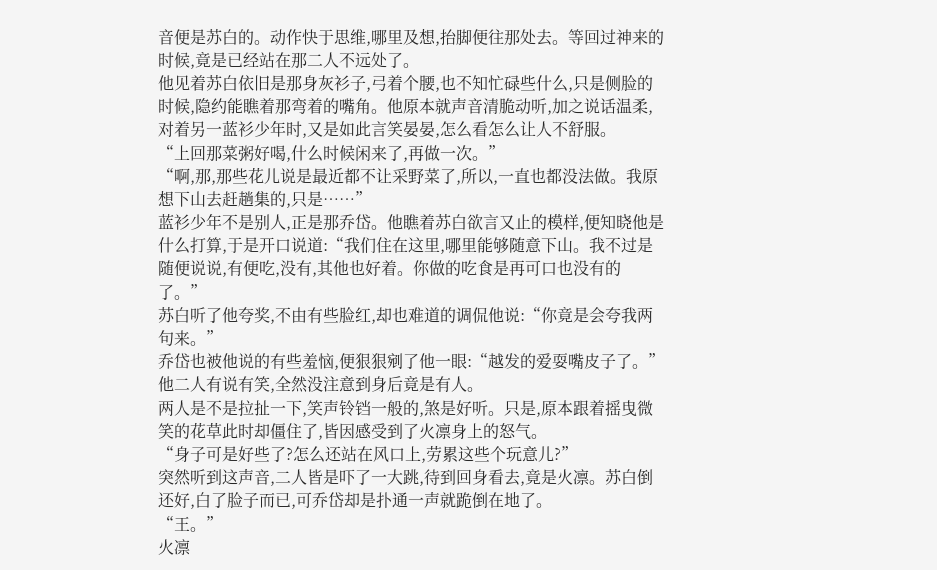音便是苏白的。动作快于思维,哪里及想,抬脚便往那处去。等回过神来的时候,竟是已经站在那二人不远处了。
他见着苏白依旧是那身灰衫子,弓着个腰,也不知忙碌些什么,只是侧脸的时候,隐约能瞧着那弯着的嘴角。他原本就声音清脆动听,加之说话温柔,对着另一蓝衫少年时,又是如此言笑晏晏,怎么看怎么让人不舒服。
“上回那菜粥好喝,什么时候闲来了,再做一次。”
“啊,那,那些花儿说是最近都不让采野菜了,所以,一直也都没法做。我原想下山去赶趟集的,只是……”
蓝衫少年不是别人,正是那乔岱。他瞧着苏白欲言又止的模样,便知晓他是什么打算,于是开口说道:“我们住在这里,哪里能够随意下山。我不过是随便说说,有便吃,没有,其他也好着。你做的吃食是再可口也没有的了。”
苏白听了他夸奖,不由有些脸红,却也难道的调侃他说:“你竟是会夸我两句来。”
乔岱也被他说的有些羞恼,便狠狠剜了他一眼:“越发的爱耍嘴皮子了。”
他二人有说有笑,全然没注意到身后竟是有人。
两人是不是拉扯一下,笑声铃铛一般的,煞是好听。只是,原本跟着摇曳微笑的花草此时却僵住了,皆因感受到了火凛身上的怒气。
“身子可是好些了?怎么还站在风口上,劳累这些个玩意儿?”
突然听到这声音,二人皆是吓了一大跳,待到回身看去,竟是火凛。苏白倒还好,白了脸子而已,可乔岱却是扑通一声就跪倒在地了。
“王。”
火凛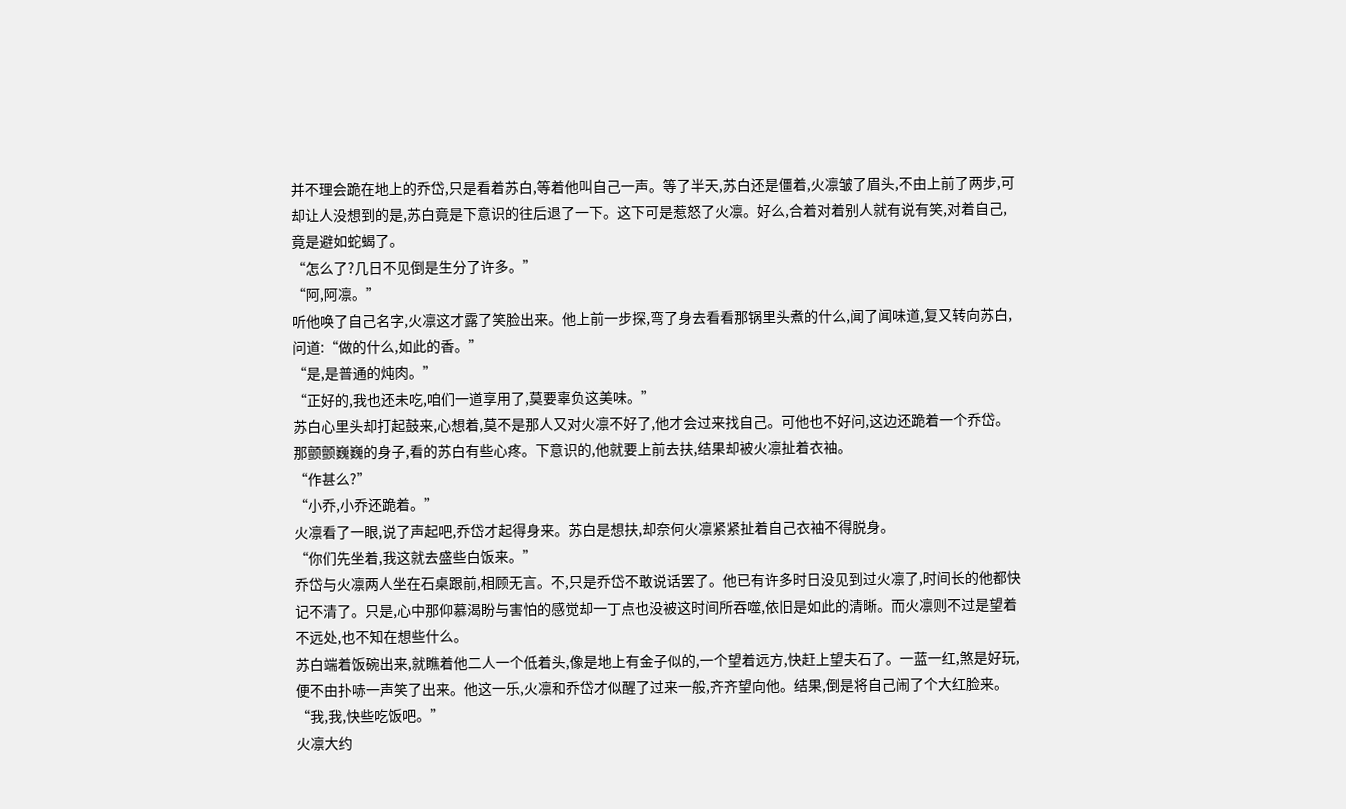并不理会跪在地上的乔岱,只是看着苏白,等着他叫自己一声。等了半天,苏白还是僵着,火凛皱了眉头,不由上前了两步,可却让人没想到的是,苏白竟是下意识的往后退了一下。这下可是惹怒了火凛。好么,合着对着别人就有说有笑,对着自己,竟是避如蛇蝎了。
“怎么了?几日不见倒是生分了许多。”
“阿,阿凛。”
听他唤了自己名字,火凛这才露了笑脸出来。他上前一步探,弯了身去看看那锅里头煮的什么,闻了闻味道,复又转向苏白,问道:“做的什么,如此的香。”
“是,是普通的炖肉。”
“正好的,我也还未吃,咱们一道享用了,莫要辜负这美味。”
苏白心里头却打起鼓来,心想着,莫不是那人又对火凛不好了,他才会过来找自己。可他也不好问,这边还跪着一个乔岱。那颤颤巍巍的身子,看的苏白有些心疼。下意识的,他就要上前去扶,结果却被火凛扯着衣袖。
“作甚么?”
“小乔,小乔还跪着。”
火凛看了一眼,说了声起吧,乔岱才起得身来。苏白是想扶,却奈何火凛紧紧扯着自己衣袖不得脱身。
“你们先坐着,我这就去盛些白饭来。”
乔岱与火凛两人坐在石桌跟前,相顾无言。不,只是乔岱不敢说话罢了。他已有许多时日没见到过火凛了,时间长的他都快记不清了。只是,心中那仰慕渴盼与害怕的感觉却一丁点也没被这时间所吞噬,依旧是如此的清晰。而火凛则不过是望着不远处,也不知在想些什么。
苏白端着饭碗出来,就瞧着他二人一个低着头,像是地上有金子似的,一个望着远方,快赶上望夫石了。一蓝一红,煞是好玩,便不由扑哧一声笑了出来。他这一乐,火凛和乔岱才似醒了过来一般,齐齐望向他。结果,倒是将自己闹了个大红脸来。
“我,我,快些吃饭吧。”
火凛大约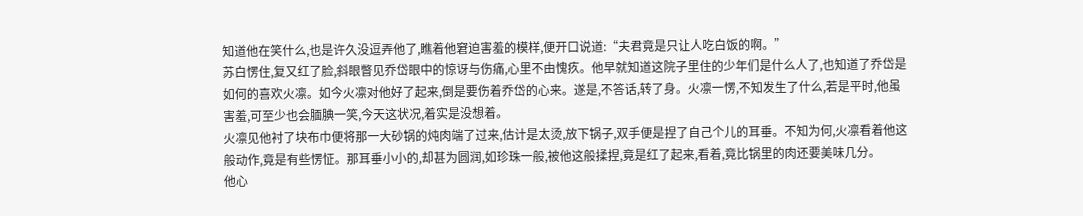知道他在笑什么,也是许久没逗弄他了,瞧着他窘迫害羞的模样,便开口说道:“夫君竟是只让人吃白饭的啊。”
苏白愣住,复又红了脸,斜眼瞥见乔岱眼中的惊讶与伤痛,心里不由愧疚。他早就知道这院子里住的少年们是什么人了,也知道了乔岱是如何的喜欢火凛。如今火凛对他好了起来,倒是要伤着乔岱的心来。遂是,不答话,转了身。火凛一愣,不知发生了什么,若是平时,他虽害羞,可至少也会腼腆一笑,今天这状况,着实是没想着。
火凛见他衬了块布巾便将那一大砂锅的炖肉端了过来,估计是太烫,放下锅子,双手便是捏了自己个儿的耳垂。不知为何,火凛看着他这般动作,竟是有些愣怔。那耳垂小小的,却甚为圆润,如珍珠一般,被他这般揉捏,竟是红了起来,看着,竟比锅里的肉还要美味几分。
他心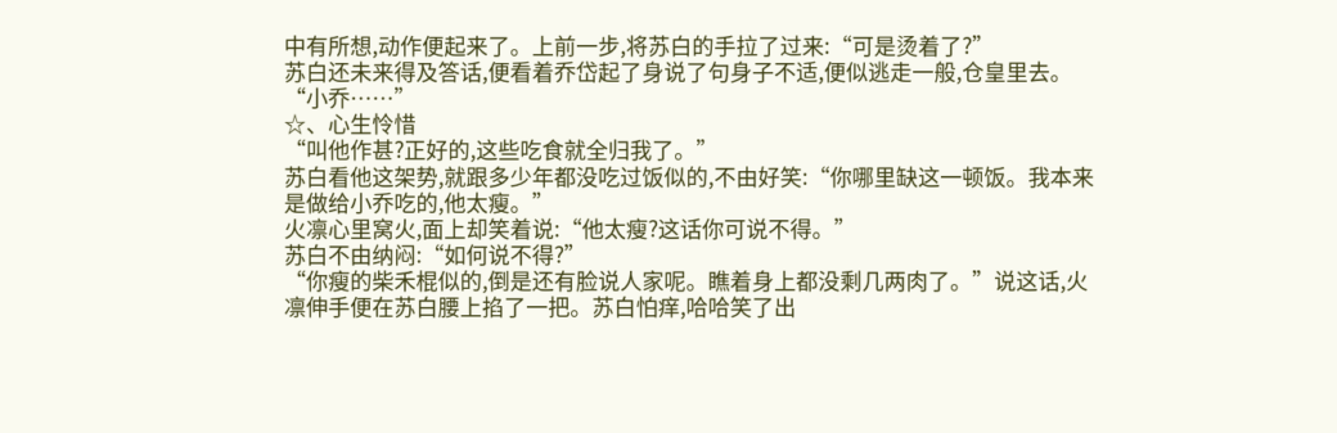中有所想,动作便起来了。上前一步,将苏白的手拉了过来:“可是烫着了?”
苏白还未来得及答话,便看着乔岱起了身说了句身子不适,便似逃走一般,仓皇里去。
“小乔……”
☆、心生怜惜
“叫他作甚?正好的,这些吃食就全归我了。”
苏白看他这架势,就跟多少年都没吃过饭似的,不由好笑:“你哪里缺这一顿饭。我本来是做给小乔吃的,他太瘦。”
火凛心里窝火,面上却笑着说:“他太瘦?这话你可说不得。”
苏白不由纳闷:“如何说不得?”
“你瘦的柴禾棍似的,倒是还有脸说人家呢。瞧着身上都没剩几两肉了。”说这话,火凛伸手便在苏白腰上掐了一把。苏白怕痒,哈哈笑了出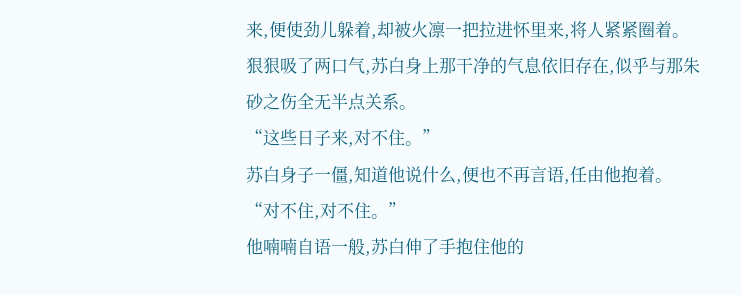来,便使劲儿躲着,却被火凛一把拉进怀里来,将人紧紧圈着。
狠狠吸了两口气,苏白身上那干净的气息依旧存在,似乎与那朱砂之伤全无半点关系。
“这些日子来,对不住。”
苏白身子一僵,知道他说什么,便也不再言语,任由他抱着。
“对不住,对不住。”
他喃喃自语一般,苏白伸了手抱住他的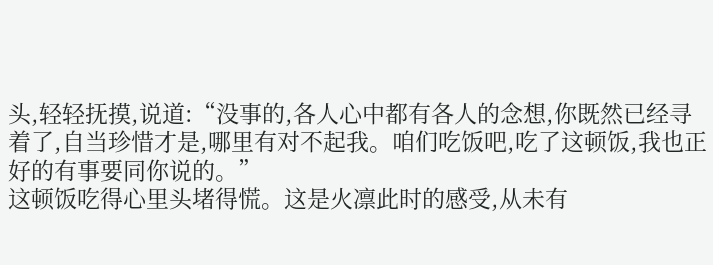头,轻轻抚摸,说道:“没事的,各人心中都有各人的念想,你既然已经寻着了,自当珍惜才是,哪里有对不起我。咱们吃饭吧,吃了这顿饭,我也正好的有事要同你说的。”
这顿饭吃得心里头堵得慌。这是火凛此时的感受,从未有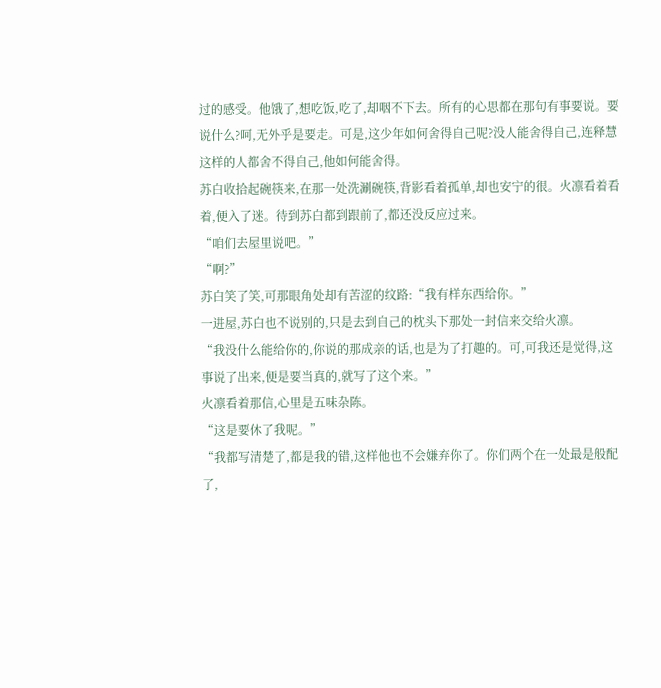过的感受。他饿了,想吃饭,吃了,却咽不下去。所有的心思都在那句有事要说。要说什么?呵,无外乎是要走。可是,这少年如何舍得自己呢?没人能舍得自己,连释慧这样的人都舍不得自己,他如何能舍得。
苏白收拾起碗筷来,在那一处洗涮碗筷,背影看着孤单,却也安宁的很。火凛看着看着,便入了迷。待到苏白都到跟前了,都还没反应过来。
“咱们去屋里说吧。”
“啊?”
苏白笑了笑,可那眼角处却有苦涩的纹路:“我有样东西给你。”
一进屋,苏白也不说别的,只是去到自己的枕头下那处一封信来交给火凛。
“我没什么能给你的,你说的那成亲的话,也是为了打趣的。可,可我还是觉得,这事说了出来,便是要当真的,就写了这个来。”
火凛看着那信,心里是五味杂陈。
“这是要休了我呢。”
“我都写清楚了,都是我的错,这样他也不会嫌弃你了。你们两个在一处最是般配了,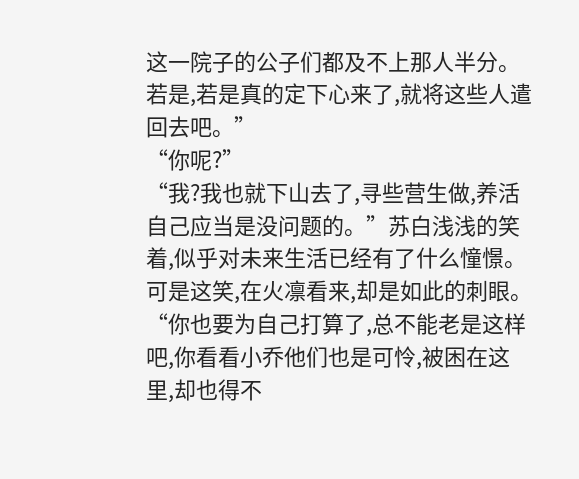这一院子的公子们都及不上那人半分。若是,若是真的定下心来了,就将这些人遣回去吧。”
“你呢?”
“我?我也就下山去了,寻些营生做,养活自己应当是没问题的。”苏白浅浅的笑着,似乎对未来生活已经有了什么憧憬。可是这笑,在火凛看来,却是如此的刺眼。
“你也要为自己打算了,总不能老是这样吧,你看看小乔他们也是可怜,被困在这里,却也得不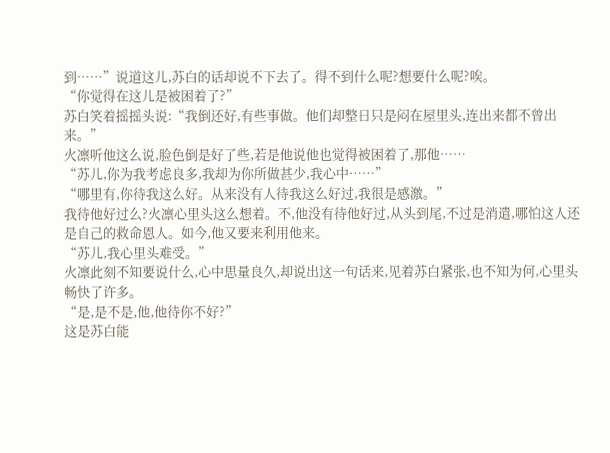到……”说道这儿,苏白的话却说不下去了。得不到什么呢?想要什么呢?唉。
“你觉得在这儿是被困着了?”
苏白笑着摇摇头说:“我倒还好,有些事做。他们却整日只是闷在屋里头,连出来都不曾出来。”
火凛听他这么说,脸色倒是好了些,若是他说他也觉得被困着了,那他……
“苏儿,你为我考虑良多,我却为你所做甚少,我心中……”
“哪里有,你待我这么好。从来没有人待我这么好过,我很是感激。”
我待他好过么?火凛心里头这么想着。不,他没有待他好过,从头到尾,不过是消遣,哪怕这人还是自己的救命恩人。如今,他又要来利用他来。
“苏儿,我心里头难受。”
火凛此刻不知要说什么,心中思量良久,却说出这一句话来,见着苏白紧张,也不知为何,心里头畅快了许多。
“是,是不是,他,他待你不好?”
这是苏白能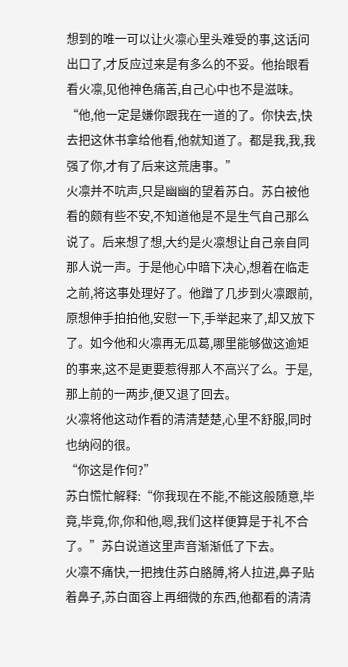想到的唯一可以让火凛心里头难受的事,这话问出口了,才反应过来是有多么的不妥。他抬眼看看火凛,见他神色痛苦,自己心中也不是滋味。
“他,他一定是嫌你跟我在一道的了。你快去,快去把这休书拿给他看,他就知道了。都是我,我,我强了你,才有了后来这荒唐事。”
火凛并不吭声,只是幽幽的望着苏白。苏白被他看的颇有些不安,不知道他是不是生气自己那么说了。后来想了想,大约是火凛想让自己亲自同那人说一声。于是他心中暗下决心,想着在临走之前,将这事处理好了。他蹭了几步到火凛跟前,原想伸手拍拍他,安慰一下,手举起来了,却又放下了。如今他和火凛再无瓜葛,哪里能够做这逾矩的事来,这不是更要惹得那人不高兴了么。于是,那上前的一两步,便又退了回去。
火凛将他这动作看的清清楚楚,心里不舒服,同时也纳闷的很。
“你这是作何?”
苏白慌忙解释:“你我现在不能,不能这般随意,毕竟,毕竟,你,你和他,嗯,我们这样便算是于礼不合了。”苏白说道这里声音渐渐低了下去。
火凛不痛快,一把拽住苏白胳膊,将人拉进,鼻子贴着鼻子,苏白面容上再细微的东西,他都看的清清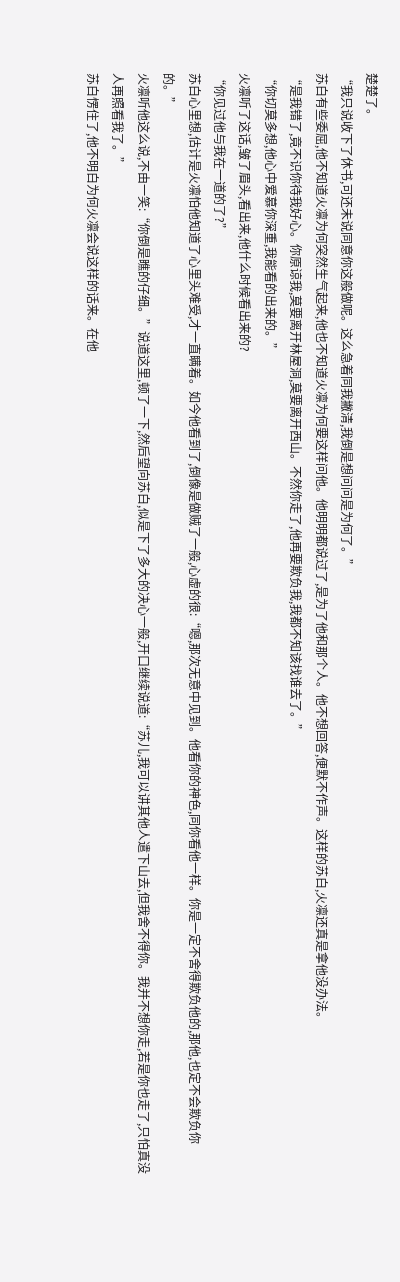楚楚了。
“我只说收下了休书,可还未说同意你这般做呢。这么急着同我撇清,我倒是想问问是为何了。”
苏白有些委屈,他不知道火凛为何突然生气起来,他也不知道火凛为何要这样问他。他明明都说过了,是为了他和那个人。他不想回答,便默不作声。这样的苏白,火凛还真是拿他没办法。
“是我错了,竟不识你待我好心。你原谅我,莫要离开林屋洞,莫要离开西山。不然你走了,他再要欺负我,我都不知该找谁去了。”
“你切莫多想,他心中爱慕你深重,我能看的出来的。”
火凛听了这话,皱了眉头,看出来,他什么时候看出来的?
“你见过他与我在一道的了?”
苏白心里想,估计是火凛怕他知道了心里头难受,才一直瞒着。如今他看到了,倒像是做贼了一般,心虚的很:“嗯,那次无意中见到。他看你的神色,同你看他一样。你是一定不舍得欺负他的,那他,也定不会欺负你的。”
火凛听他这么说,不由一笑:“你倒是瞧的仔细。”说道这里,顿了一下,然后望向苏白,似是下了多大的决心一般,开口继续说道:“苏儿,我可以讲其他人遣下山去,但我舍不得你。我并不想你走,若是你也走了,只怕真没人再照看我了。”
苏白愣住了,他不明白为何火凛会说这样的话来。在他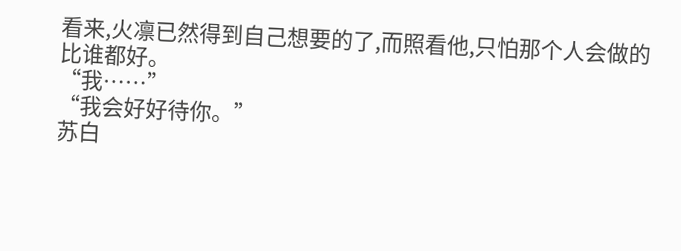看来,火凛已然得到自己想要的了,而照看他,只怕那个人会做的比谁都好。
“我……”
“我会好好待你。”
苏白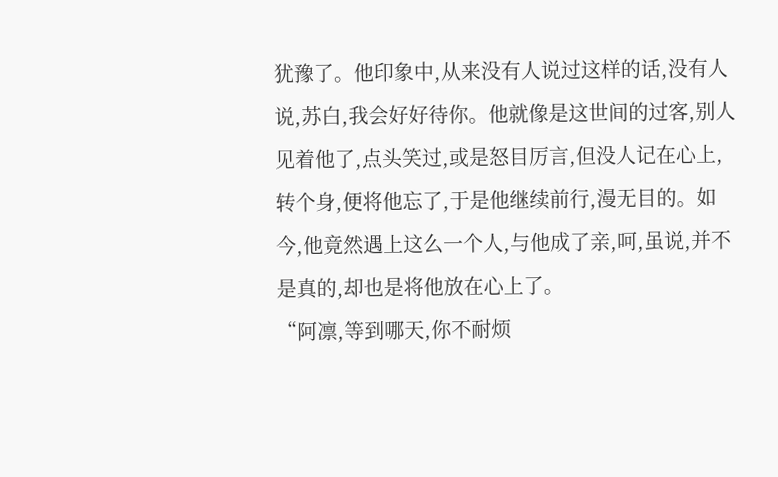犹豫了。他印象中,从来没有人说过这样的话,没有人说,苏白,我会好好待你。他就像是这世间的过客,别人见着他了,点头笑过,或是怒目厉言,但没人记在心上,转个身,便将他忘了,于是他继续前行,漫无目的。如今,他竟然遇上这么一个人,与他成了亲,呵,虽说,并不是真的,却也是将他放在心上了。
“阿凛,等到哪天,你不耐烦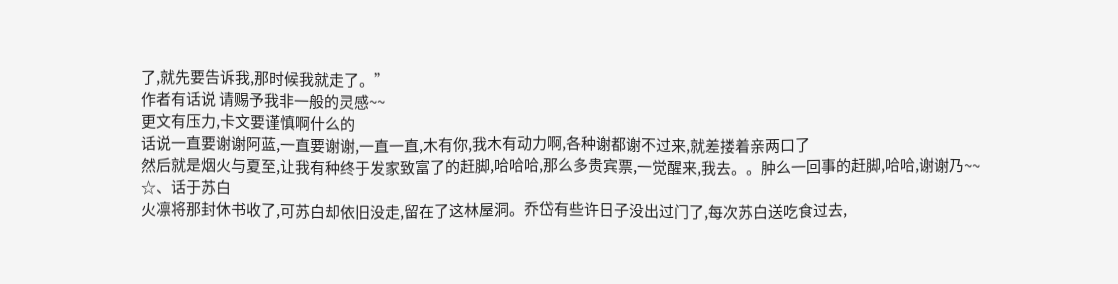了,就先要告诉我,那时候我就走了。”
作者有话说 请赐予我非一般的灵感~~
更文有压力,卡文要谨慎啊什么的
话说一直要谢谢阿蓝,一直要谢谢,一直一直,木有你,我木有动力啊,各种谢都谢不过来,就差搂着亲两口了
然后就是烟火与夏至,让我有种终于发家致富了的赶脚,哈哈哈,那么多贵宾票,一觉醒来,我去。。肿么一回事的赶脚,哈哈,谢谢乃~~
☆、话于苏白
火凛将那封休书收了,可苏白却依旧没走,留在了这林屋洞。乔岱有些许日子没出过门了,每次苏白送吃食过去,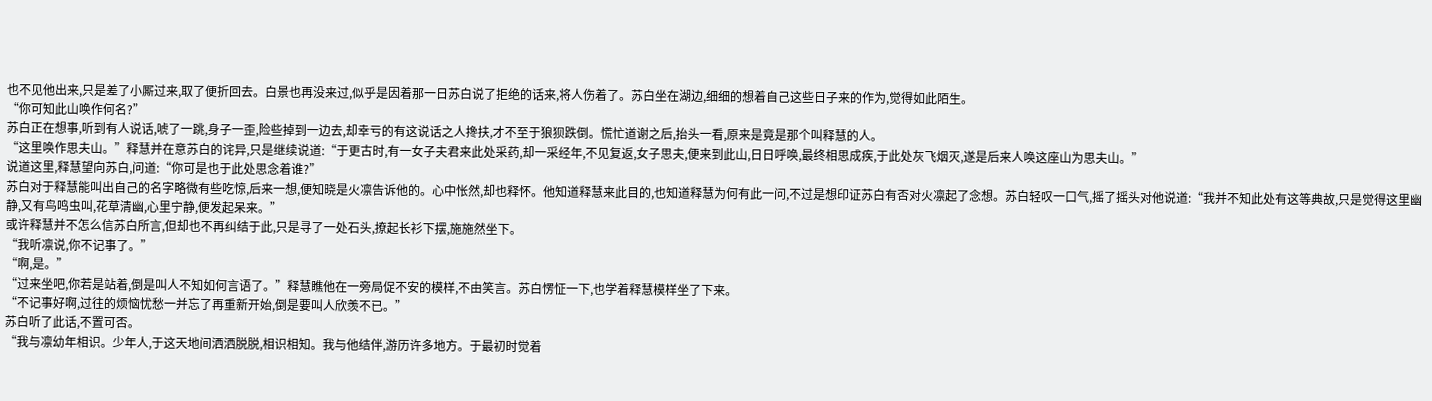也不见他出来,只是差了小厮过来,取了便折回去。白景也再没来过,似乎是因着那一日苏白说了拒绝的话来,将人伤着了。苏白坐在湖边,细细的想着自己这些日子来的作为,觉得如此陌生。
“你可知此山唤作何名?”
苏白正在想事,听到有人说话,唬了一跳,身子一歪,险些掉到一边去,却幸亏的有这说话之人搀扶,才不至于狼狈跌倒。慌忙道谢之后,抬头一看,原来是竟是那个叫释慧的人。
“这里唤作思夫山。”释慧并在意苏白的诧异,只是继续说道:“于更古时,有一女子夫君来此处采药,却一采经年,不见复返,女子思夫,便来到此山,日日呼唤,最终相思成疾,于此处灰飞烟灭,遂是后来人唤这座山为思夫山。”
说道这里,释慧望向苏白,问道:“你可是也于此处思念着谁?”
苏白对于释慧能叫出自己的名字略微有些吃惊,后来一想,便知晓是火凛告诉他的。心中怅然,却也释怀。他知道释慧来此目的,也知道释慧为何有此一问,不过是想印证苏白有否对火凛起了念想。苏白轻叹一口气,摇了摇头对他说道:“我并不知此处有这等典故,只是觉得这里幽静,又有鸟鸣虫叫,花草清幽,心里宁静,便发起呆来。”
或许释慧并不怎么信苏白所言,但却也不再纠结于此,只是寻了一处石头,撩起长衫下摆,施施然坐下。
“我听凛说,你不记事了。”
“啊,是。”
“过来坐吧,你若是站着,倒是叫人不知如何言语了。”释慧瞧他在一旁局促不安的模样,不由笑言。苏白愣怔一下,也学着释慧模样坐了下来。
“不记事好啊,过往的烦恼忧愁一并忘了再重新开始,倒是要叫人欣羡不已。”
苏白听了此话,不置可否。
“我与凛幼年相识。少年人,于这天地间洒洒脱脱,相识相知。我与他结伴,游历许多地方。于最初时觉着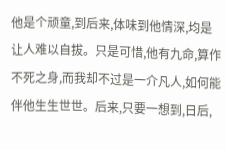他是个顽童,到后来,体味到他情深,均是让人难以自拔。只是可惜,他有九命,算作不死之身,而我却不过是一介凡人,如何能伴他生生世世。后来,只要一想到,日后,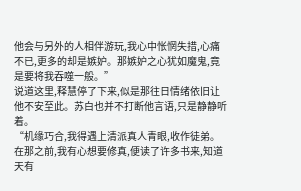他会与另外的人相伴游玩,我心中怅惘失措,心痛不已,更多的却是嫉妒。那嫉妒之心犹如魔鬼,竟是要将我吞噬一般。”
说道这里,释慧停了下来,似是那往日情绪依旧让他不安至此。苏白也并不打断他言语,只是静静听着。
“机缘巧合,我得遇上清派真人青眼,收作徒弟。在那之前,我有心想要修真,便读了许多书来,知道天有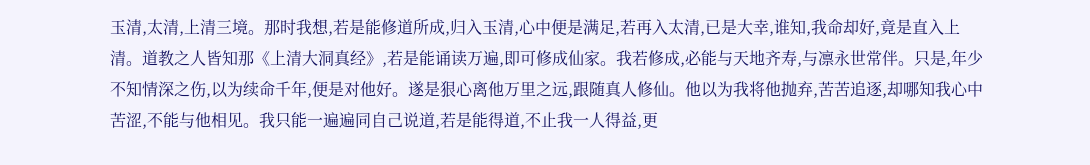玉清,太清,上清三境。那时我想,若是能修道所成,归入玉清,心中便是满足,若再入太清,已是大幸,谁知,我命却好,竟是直入上清。道教之人皆知那《上清大洞真经》,若是能诵读万遍,即可修成仙家。我若修成,必能与天地齐寿,与凛永世常伴。只是,年少不知情深之伤,以为续命千年,便是对他好。遂是狠心离他万里之远,跟随真人修仙。他以为我将他抛弃,苦苦追逐,却哪知我心中苦涩,不能与他相见。我只能一遍遍同自己说道,若是能得道,不止我一人得益,更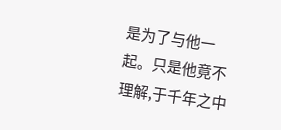是为了与他一起。只是他竟不理解,于千年之中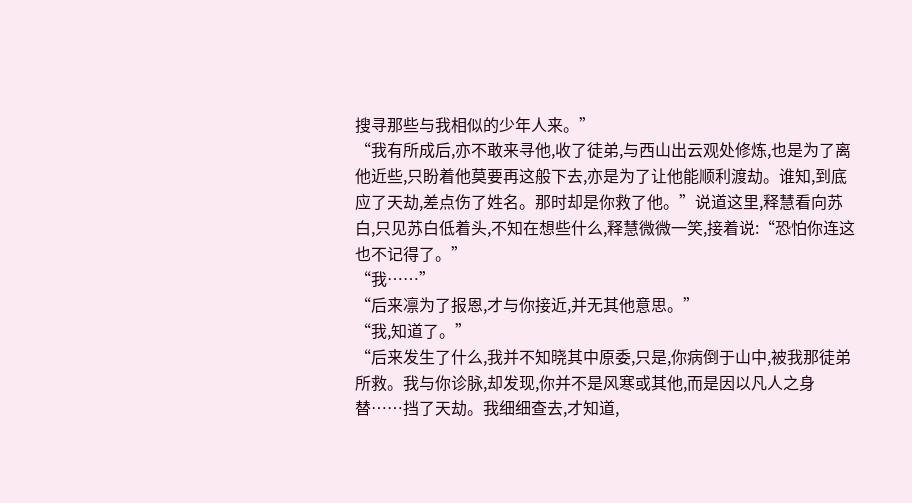搜寻那些与我相似的少年人来。”
“我有所成后,亦不敢来寻他,收了徒弟,与西山出云观处修炼,也是为了离他近些,只盼着他莫要再这般下去,亦是为了让他能顺利渡劫。谁知,到底应了天劫,差点伤了姓名。那时却是你救了他。”说道这里,释慧看向苏白,只见苏白低着头,不知在想些什么,释慧微微一笑,接着说:“恐怕你连这也不记得了。”
“我……”
“后来凛为了报恩,才与你接近,并无其他意思。”
“我,知道了。”
“后来发生了什么,我并不知晓其中原委,只是,你病倒于山中,被我那徒弟所救。我与你诊脉,却发现,你并不是风寒或其他,而是因以凡人之身替……挡了天劫。我细细查去,才知道,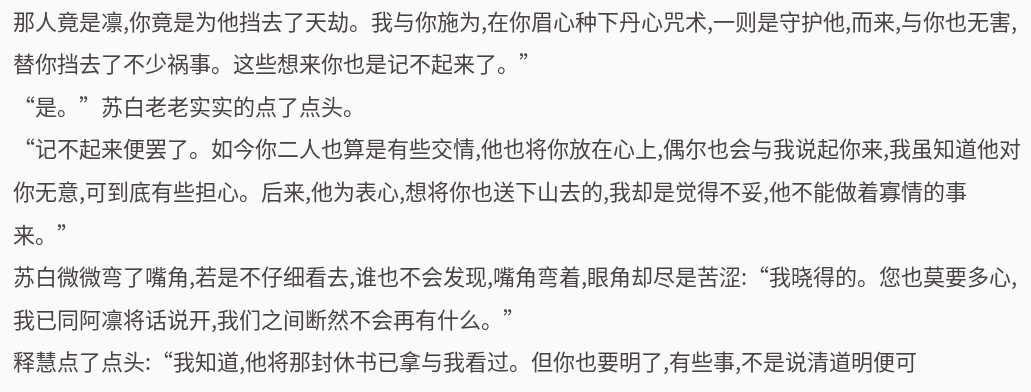那人竟是凛,你竟是为他挡去了天劫。我与你施为,在你眉心种下丹心咒术,一则是守护他,而来,与你也无害,替你挡去了不少祸事。这些想来你也是记不起来了。”
“是。”苏白老老实实的点了点头。
“记不起来便罢了。如今你二人也算是有些交情,他也将你放在心上,偶尔也会与我说起你来,我虽知道他对你无意,可到底有些担心。后来,他为表心,想将你也送下山去的,我却是觉得不妥,他不能做着寡情的事来。”
苏白微微弯了嘴角,若是不仔细看去,谁也不会发现,嘴角弯着,眼角却尽是苦涩:“我晓得的。您也莫要多心,我已同阿凛将话说开,我们之间断然不会再有什么。”
释慧点了点头:“我知道,他将那封休书已拿与我看过。但你也要明了,有些事,不是说清道明便可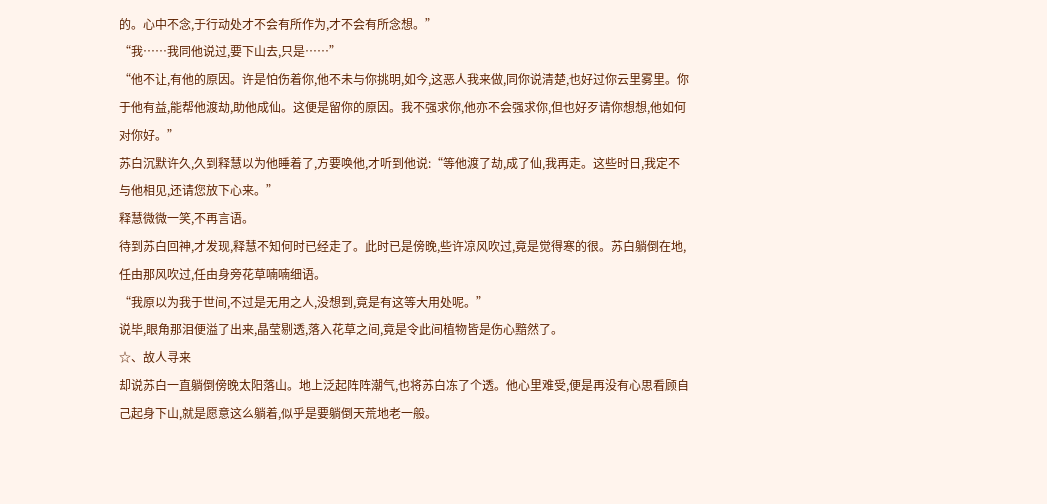的。心中不念,于行动处才不会有所作为,才不会有所念想。”
“我……我同他说过,要下山去,只是……”
“他不让,有他的原因。许是怕伤着你,他不未与你挑明,如今,这恶人我来做,同你说清楚,也好过你云里雾里。你于他有益,能帮他渡劫,助他成仙。这便是留你的原因。我不强求你,他亦不会强求你,但也好歹请你想想,他如何对你好。”
苏白沉默许久,久到释慧以为他睡着了,方要唤他,才听到他说:“等他渡了劫,成了仙,我再走。这些时日,我定不与他相见,还请您放下心来。”
释慧微微一笑,不再言语。
待到苏白回神,才发现,释慧不知何时已经走了。此时已是傍晚,些许凉风吹过,竟是觉得寒的很。苏白躺倒在地,任由那风吹过,任由身旁花草喃喃细语。
“我原以为我于世间,不过是无用之人,没想到,竟是有这等大用处呢。”
说毕,眼角那泪便溢了出来,晶莹剔透,落入花草之间,竟是令此间植物皆是伤心黯然了。
☆、故人寻来
却说苏白一直躺倒傍晚太阳落山。地上泛起阵阵潮气,也将苏白冻了个透。他心里难受,便是再没有心思看顾自己起身下山,就是愿意这么躺着,似乎是要躺倒天荒地老一般。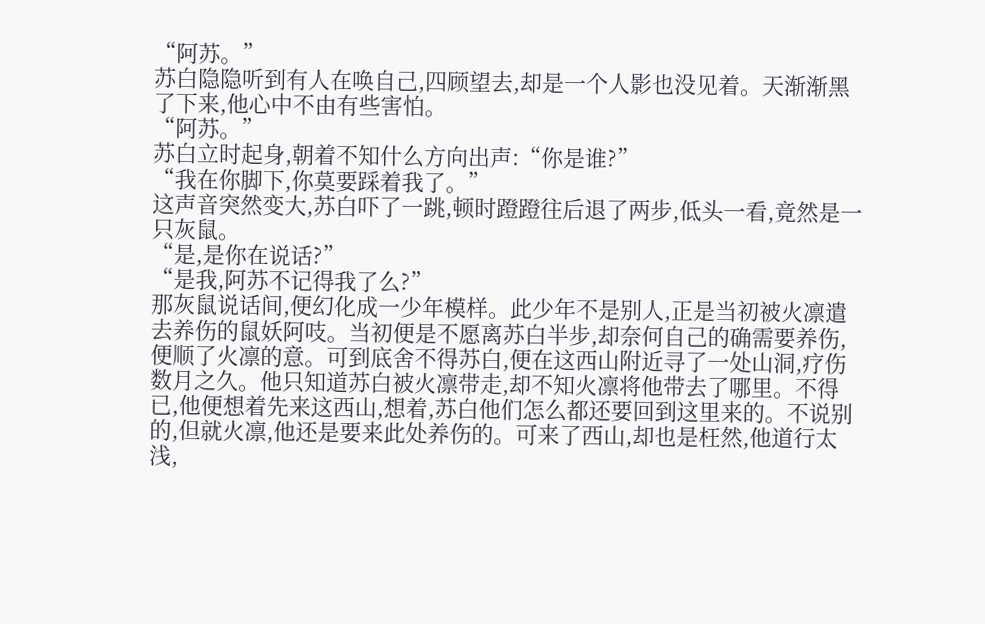“阿苏。”
苏白隐隐听到有人在唤自己,四顾望去,却是一个人影也没见着。天渐渐黑了下来,他心中不由有些害怕。
“阿苏。”
苏白立时起身,朝着不知什么方向出声:“你是谁?”
“我在你脚下,你莫要踩着我了。”
这声音突然变大,苏白吓了一跳,顿时蹬蹬往后退了两步,低头一看,竟然是一只灰鼠。
“是,是你在说话?”
“是我,阿苏不记得我了么?”
那灰鼠说话间,便幻化成一少年模样。此少年不是别人,正是当初被火凛遣去养伤的鼠妖阿吱。当初便是不愿离苏白半步,却奈何自己的确需要养伤,便顺了火凛的意。可到底舍不得苏白,便在这西山附近寻了一处山洞,疗伤数月之久。他只知道苏白被火凛带走,却不知火凛将他带去了哪里。不得已,他便想着先来这西山,想着,苏白他们怎么都还要回到这里来的。不说别的,但就火凛,他还是要来此处养伤的。可来了西山,却也是枉然,他道行太浅,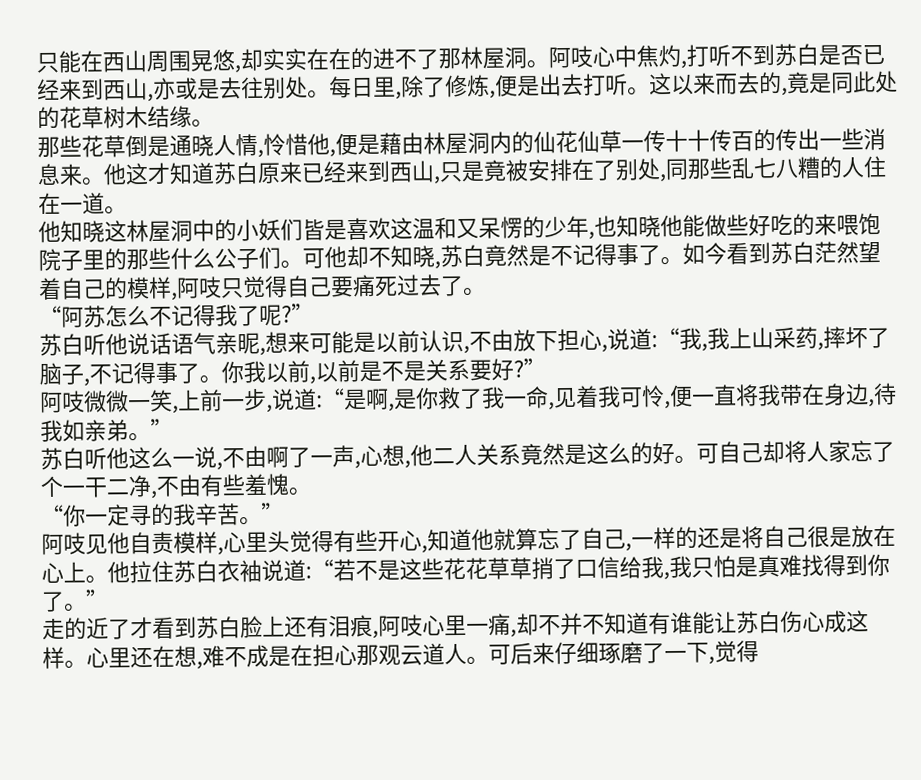只能在西山周围晃悠,却实实在在的进不了那林屋洞。阿吱心中焦灼,打听不到苏白是否已经来到西山,亦或是去往别处。每日里,除了修炼,便是出去打听。这以来而去的,竟是同此处的花草树木结缘。
那些花草倒是通晓人情,怜惜他,便是藉由林屋洞内的仙花仙草一传十十传百的传出一些消息来。他这才知道苏白原来已经来到西山,只是竟被安排在了别处,同那些乱七八糟的人住在一道。
他知晓这林屋洞中的小妖们皆是喜欢这温和又呆愣的少年,也知晓他能做些好吃的来喂饱院子里的那些什么公子们。可他却不知晓,苏白竟然是不记得事了。如今看到苏白茫然望着自己的模样,阿吱只觉得自己要痛死过去了。
“阿苏怎么不记得我了呢?”
苏白听他说话语气亲昵,想来可能是以前认识,不由放下担心,说道:“我,我上山采药,摔坏了脑子,不记得事了。你我以前,以前是不是关系要好?”
阿吱微微一笑,上前一步,说道:“是啊,是你救了我一命,见着我可怜,便一直将我带在身边,待我如亲弟。”
苏白听他这么一说,不由啊了一声,心想,他二人关系竟然是这么的好。可自己却将人家忘了个一干二净,不由有些羞愧。
“你一定寻的我辛苦。”
阿吱见他自责模样,心里头觉得有些开心,知道他就算忘了自己,一样的还是将自己很是放在心上。他拉住苏白衣袖说道:“若不是这些花花草草捎了口信给我,我只怕是真难找得到你了。”
走的近了才看到苏白脸上还有泪痕,阿吱心里一痛,却不并不知道有谁能让苏白伤心成这样。心里还在想,难不成是在担心那观云道人。可后来仔细琢磨了一下,觉得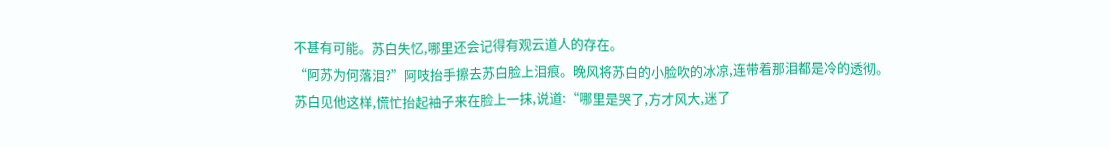不甚有可能。苏白失忆,哪里还会记得有观云道人的存在。
“阿苏为何落泪?”阿吱抬手擦去苏白脸上泪痕。晚风将苏白的小脸吹的冰凉,连带着那泪都是冷的透彻。
苏白见他这样,慌忙抬起袖子来在脸上一抹,说道:“哪里是哭了,方才风大,迷了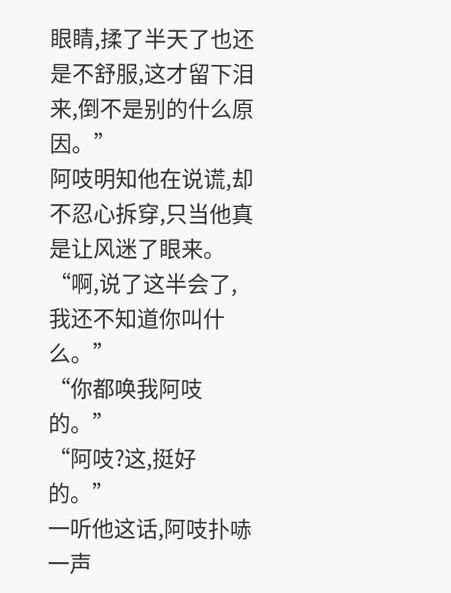眼睛,揉了半天了也还是不舒服,这才留下泪来,倒不是别的什么原因。”
阿吱明知他在说谎,却不忍心拆穿,只当他真是让风迷了眼来。
“啊,说了这半会了,我还不知道你叫什么。”
“你都唤我阿吱的。”
“阿吱?这,挺好的。”
一听他这话,阿吱扑哧一声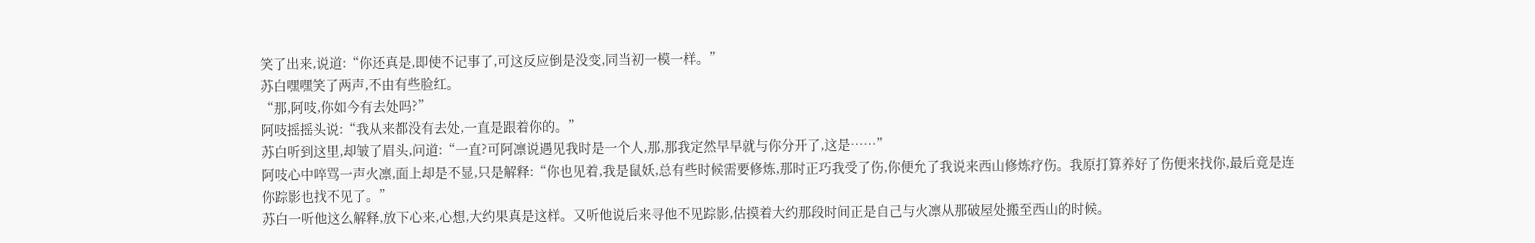笑了出来,说道:“你还真是,即使不记事了,可这反应倒是没变,同当初一模一样。”
苏白嘿嘿笑了两声,不由有些脸红。
“那,阿吱,你如今有去处吗?”
阿吱摇摇头说:“我从来都没有去处,一直是跟着你的。”
苏白听到这里,却皱了眉头,问道:“一直?可阿凛说遇见我时是一个人,那,那我定然早早就与你分开了,这是……”
阿吱心中啐骂一声火凛,面上却是不显,只是解释:“你也见着,我是鼠妖,总有些时候需要修炼,那时正巧我受了伤,你便允了我说来西山修炼疗伤。我原打算养好了伤便来找你,最后竟是连你踪影也找不见了。”
苏白一听他这么解释,放下心来,心想,大约果真是这样。又听他说后来寻他不见踪影,估摸着大约那段时间正是自己与火凛从那破屋处搬至西山的时候。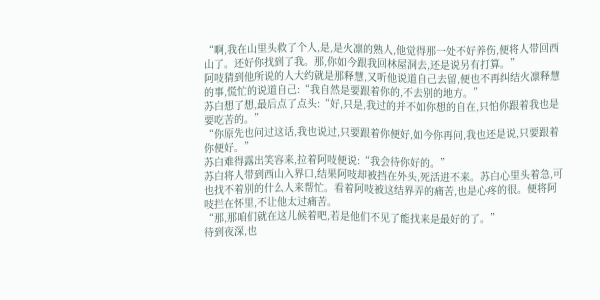“啊,我在山里头救了个人,是,是火凛的熟人,他觉得那一处不好养伤,便将人带回西山了。还好你找到了我。那,你如今跟我回林屋洞去,还是说另有打算。”
阿吱猜到他所说的人大约就是那释慧,又听他说道自己去留,便也不再纠结火凛释慧的事,慌忙的说道自己:“我自然是要跟着你的,不去别的地方。”
苏白想了想,最后点了点头:“好,只是,我过的并不如你想的自在,只怕你跟着我也是要吃苦的。”
“你原先也问过这话,我也说过,只要跟着你便好,如今你再问,我也还是说,只要跟着你便好。”
苏白难得露出笑容来,拉着阿吱便说:“我会待你好的。”
苏白将人带到西山入界口,结果阿吱却被挡在外头,死活进不来。苏白心里头着急,可也找不着别的什么人来帮忙。看着阿吱被这结界弄的痛苦,也是心疼的很。便将阿吱拦在怀里,不让他太过痛苦。
“那,那咱们就在这儿候着吧,若是他们不见了能找来是最好的了。”
待到夜深,也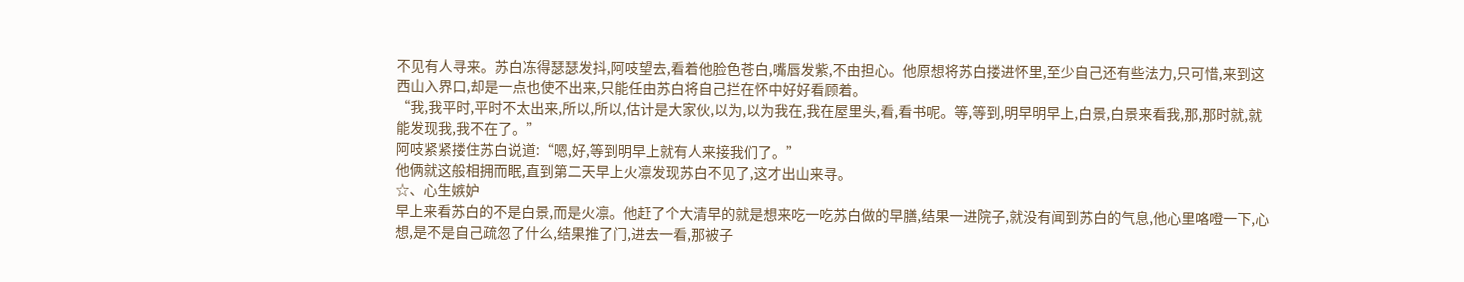不见有人寻来。苏白冻得瑟瑟发抖,阿吱望去,看着他脸色苍白,嘴唇发紫,不由担心。他原想将苏白搂进怀里,至少自己还有些法力,只可惜,来到这西山入界口,却是一点也使不出来,只能任由苏白将自己拦在怀中好好看顾着。
“我,我平时,平时不太出来,所以,所以,估计是大家伙,以为,以为我在,我在屋里头,看,看书呢。等,等到,明早明早上,白景,白景来看我,那,那时就,就能发现我,我不在了。”
阿吱紧紧搂住苏白说道:“嗯,好,等到明早上就有人来接我们了。”
他俩就这般相拥而眠,直到第二天早上火凛发现苏白不见了,这才出山来寻。
☆、心生嫉妒
早上来看苏白的不是白景,而是火凛。他赶了个大清早的就是想来吃一吃苏白做的早膳,结果一进院子,就没有闻到苏白的气息,他心里咯噔一下,心想,是不是自己疏忽了什么,结果推了门,进去一看,那被子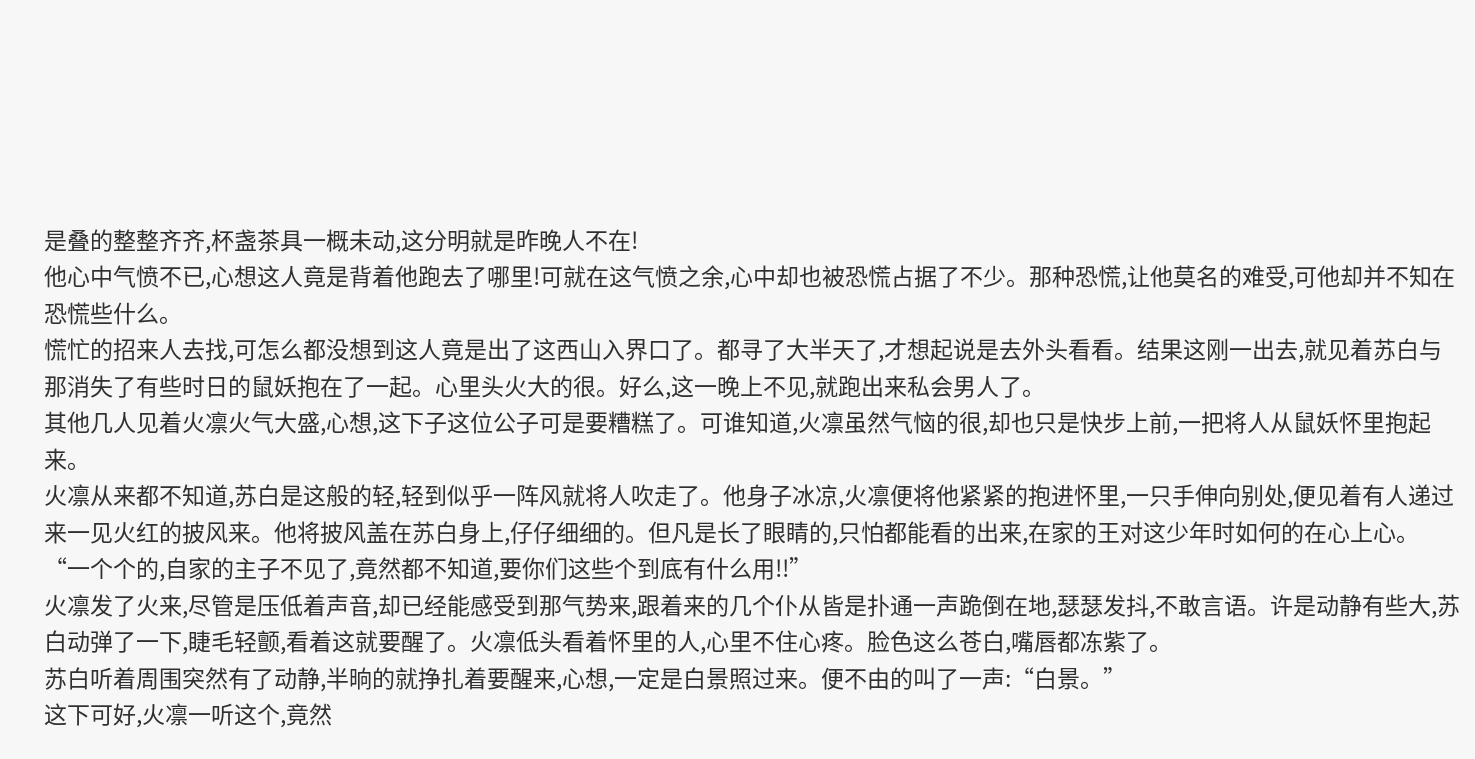是叠的整整齐齐,杯盏茶具一概未动,这分明就是昨晚人不在!
他心中气愤不已,心想这人竟是背着他跑去了哪里!可就在这气愤之余,心中却也被恐慌占据了不少。那种恐慌,让他莫名的难受,可他却并不知在恐慌些什么。
慌忙的招来人去找,可怎么都没想到这人竟是出了这西山入界口了。都寻了大半天了,才想起说是去外头看看。结果这刚一出去,就见着苏白与那消失了有些时日的鼠妖抱在了一起。心里头火大的很。好么,这一晚上不见,就跑出来私会男人了。
其他几人见着火凛火气大盛,心想,这下子这位公子可是要糟糕了。可谁知道,火凛虽然气恼的很,却也只是快步上前,一把将人从鼠妖怀里抱起来。
火凛从来都不知道,苏白是这般的轻,轻到似乎一阵风就将人吹走了。他身子冰凉,火凛便将他紧紧的抱进怀里,一只手伸向别处,便见着有人递过来一见火红的披风来。他将披风盖在苏白身上,仔仔细细的。但凡是长了眼睛的,只怕都能看的出来,在家的王对这少年时如何的在心上心。
“一个个的,自家的主子不见了,竟然都不知道,要你们这些个到底有什么用!!”
火凛发了火来,尽管是压低着声音,却已经能感受到那气势来,跟着来的几个仆从皆是扑通一声跪倒在地,瑟瑟发抖,不敢言语。许是动静有些大,苏白动弹了一下,睫毛轻颤,看着这就要醒了。火凛低头看着怀里的人,心里不住心疼。脸色这么苍白,嘴唇都冻紫了。
苏白听着周围突然有了动静,半晌的就挣扎着要醒来,心想,一定是白景照过来。便不由的叫了一声:“白景。”
这下可好,火凛一听这个,竟然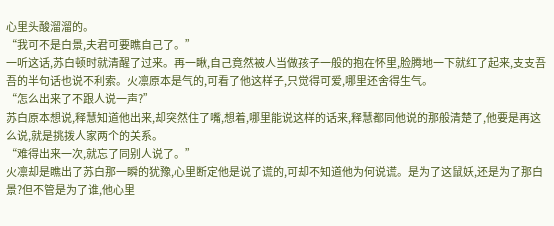心里头酸溜溜的。
“我可不是白景,夫君可要瞧自己了。”
一听这话,苏白顿时就清醒了过来。再一瞅,自己竟然被人当做孩子一般的抱在怀里,脸腾地一下就红了起来,支支吾吾的半句话也说不利索。火凛原本是气的,可看了他这样子,只觉得可爱,哪里还舍得生气。
“怎么出来了不跟人说一声?”
苏白原本想说,释慧知道他出来,却突然住了嘴,想着,哪里能说这样的话来,释慧都同他说的那般清楚了,他要是再这么说,就是挑拨人家两个的关系。
“难得出来一次,就忘了同别人说了。”
火凛却是瞧出了苏白那一瞬的犹豫,心里断定他是说了谎的,可却不知道他为何说谎。是为了这鼠妖,还是为了那白景?但不管是为了谁,他心里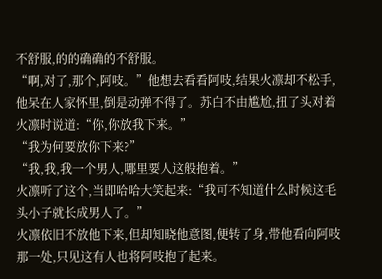不舒服,的的确确的不舒服。
“啊,对了,那个,阿吱。”他想去看看阿吱,结果火凛却不松手,他呆在人家怀里,倒是动弹不得了。苏白不由尴尬,扭了头对着火凛时说道:“你,你放我下来。”
“我为何要放你下来?”
“我,我,我一个男人,哪里要人这般抱着。”
火凛听了这个,当即哈哈大笑起来:“我可不知道什么时候这毛头小子就长成男人了。”
火凛依旧不放他下来,但却知晓他意图,便转了身,带他看向阿吱那一处,只见这有人也将阿吱抱了起来。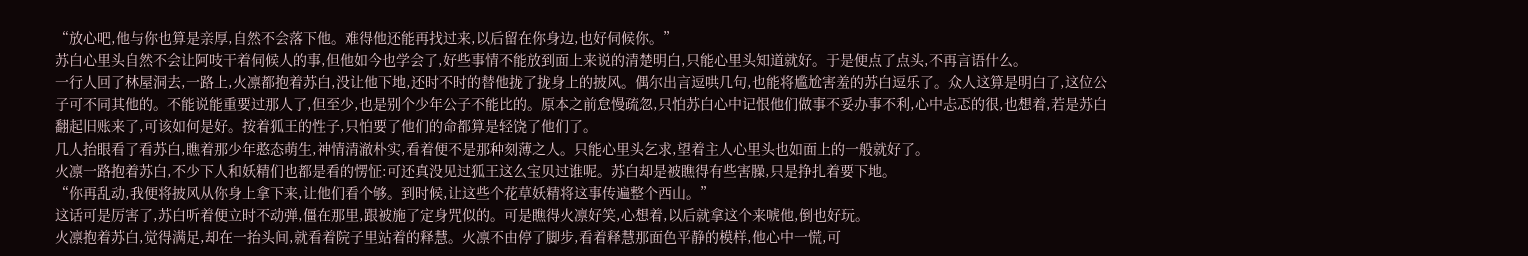“放心吧,他与你也算是亲厚,自然不会落下他。难得他还能再找过来,以后留在你身边,也好伺候你。”
苏白心里头自然不会让阿吱干着伺候人的事,但他如今也学会了,好些事情不能放到面上来说的清楚明白,只能心里头知道就好。于是便点了点头,不再言语什么。
一行人回了林屋洞去,一路上,火凛都抱着苏白,没让他下地,还时不时的替他拢了拢身上的披风。偶尔出言逗哄几句,也能将尴尬害羞的苏白逗乐了。众人这算是明白了,这位公子可不同其他的。不能说能重要过那人了,但至少,也是别个少年公子不能比的。原本之前怠慢疏忽,只怕苏白心中记恨他们做事不妥办事不利,心中忐忑的很,也想着,若是苏白翻起旧账来了,可该如何是好。按着狐王的性子,只怕要了他们的命都算是轻饶了他们了。
几人抬眼看了看苏白,瞧着那少年憨态萌生,神情清澈朴实,看着便不是那种刻薄之人。只能心里头乞求,望着主人心里头也如面上的一般就好了。
火凛一路抱着苏白,不少下人和妖精们也都是看的愣怔:可还真没见过狐王这么宝贝过谁呢。苏白却是被瞧得有些害臊,只是挣扎着要下地。
“你再乱动,我便将披风从你身上拿下来,让他们看个够。到时候,让这些个花草妖精将这事传遍整个西山。”
这话可是厉害了,苏白听着便立时不动弹,僵在那里,跟被施了定身咒似的。可是瞧得火凛好笑,心想着,以后就拿这个来唬他,倒也好玩。
火凛抱着苏白,觉得满足,却在一抬头间,就看着院子里站着的释慧。火凛不由停了脚步,看着释慧那面色平静的模样,他心中一慌,可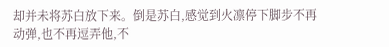却并未将苏白放下来。倒是苏白,感觉到火凛停下脚步不再动弹,也不再逗弄他,不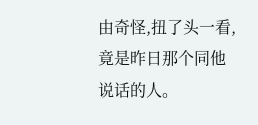由奇怪,扭了头一看,竟是昨日那个同他说话的人。